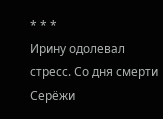* * *
Ирину одолевал стресс. Со дня смерти Серёжи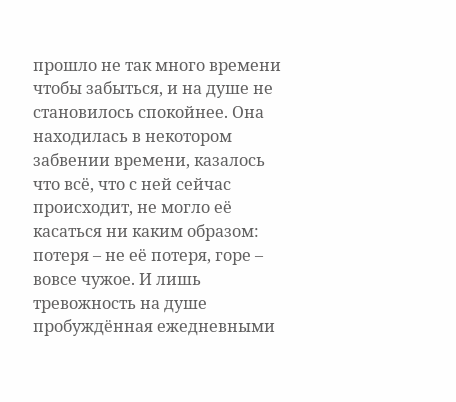прошло не так много времени чтобы забыться, и на душе не становилось спокойнее. Она находилась в некотором забвении времени, казалось что всё, что с ней сейчас происходит, не могло её касаться ни каким образом: потеря – не её потеря, горе – вовсе чужое. И лишь тревожность на душе пробуждённая ежедневными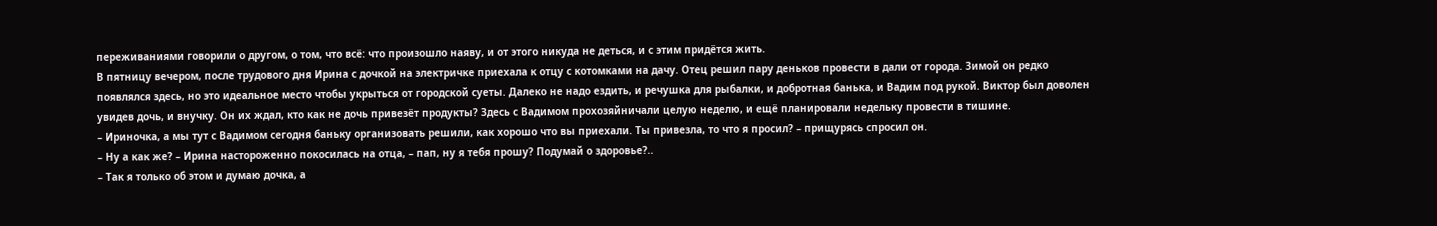переживаниями говорили о другом, о том, что всё: что произошло наяву, и от этого никуда не деться, и с этим придётся жить.
В пятницу вечером, после трудового дня Ирина с дочкой на электричке приехала к отцу с котомками на дачу. Отец решил пару деньков провести в дали от города. Зимой он редко появлялся здесь, но это идеальное место чтобы укрыться от городской суеты. Далеко не надо ездить, и речушка для рыбалки, и добротная банька, и Вадим под рукой. Виктор был доволен увидев дочь, и внучку. Он их ждал, кто как не дочь привезёт продукты? Здесь с Вадимом прохозяйничали целую неделю, и ещё планировали недельку провести в тишине.
– Ириночка, а мы тут с Вадимом сегодня баньку организовать решили, как хорошо что вы приехали. Ты привезла, то что я просил? – прищурясь спросил он.
– Ну а как же? – Ирина настороженно покосилась на отца, – пап, ну я тебя прошу? Подумай о здоровье?..
– Так я только об этом и думаю дочка, а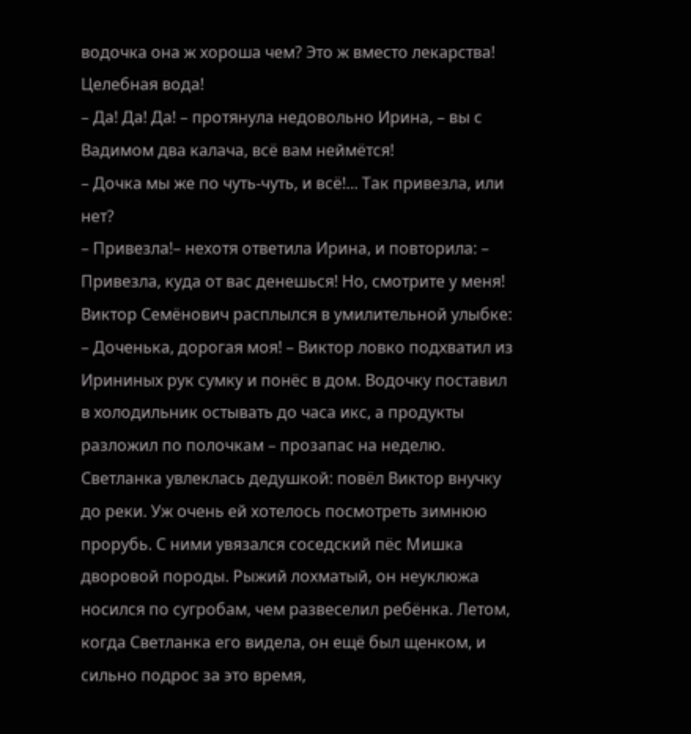водочка она ж хороша чем? Это ж вместо лекарства! Целебная вода!
– Да! Да! Да! – протянула недовольно Ирина, – вы с Вадимом два калача, всё вам неймётся!
– Дочка мы же по чуть-чуть, и всё!... Так привезла, или нет?
– Привезла!– нехотя ответила Ирина, и повторила: – Привезла, куда от вас денешься! Но, смотрите у меня!
Виктор Семёнович расплылся в умилительной улыбке:
– Доченька, дорогая моя! – Виктор ловко подхватил из Ирининых рук сумку и понёс в дом. Водочку поставил в холодильник остывать до часа икс, а продукты разложил по полочкам – прозапас на неделю.
Светланка увлеклась дедушкой: повёл Виктор внучку до реки. Уж очень ей хотелось посмотреть зимнюю прорубь. С ними увязался соседский пёс Мишка дворовой породы. Рыжий лохматый, он неуклюжа носился по сугробам, чем развеселил ребёнка. Летом, когда Светланка его видела, он ещё был щенком, и сильно подрос за это время,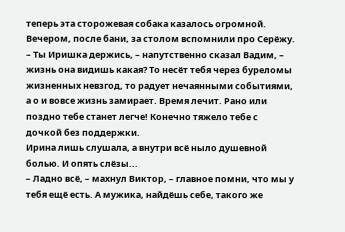теперь эта сторожевая собака казалось огромной.
Вечером, после бани, за столом вспомнили про Серёжу.
– Ты Иришка держись, – напутственно сказал Вадим, – жизнь она видишь какая? То несёт тебя через буреломы жизненных невзгод, то радует нечаянными событиями, а о и вовсе жизнь замирает. Время лечит. Рано или поздно тебе станет легче! Конечно тяжело тебе с дочкой без поддержки.
Ирина лишь слушала, а внутри всё ныло душевной болью. И опять слёзы...
– Ладно всё, – махнул Виктор, – главное помни, что мы у тебя ещё есть. А мужика, найдёшь себе, такого же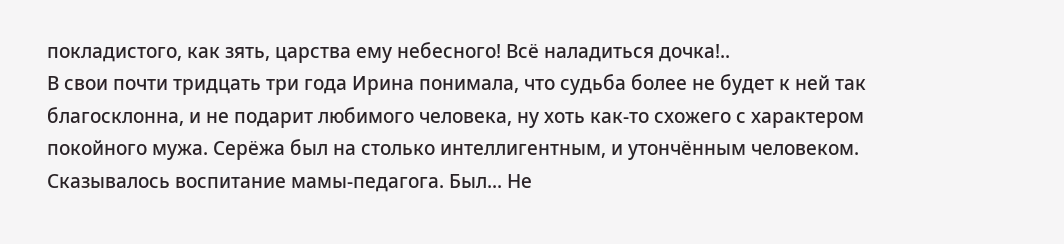покладистого, как зять, царства ему небесного! Всё наладиться дочка!..
В свои почти тридцать три года Ирина понимала, что судьба более не будет к ней так благосклонна, и не подарит любимого человека, ну хоть как-то схожего с характером покойного мужа. Серёжа был на столько интеллигентным, и утончённым человеком. Сказывалось воспитание мамы-педагога. Был... Не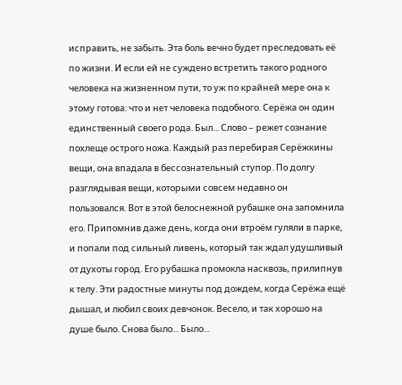исправить, не забыть. Эта боль вечно будет преследовать её по жизни. И если ей не суждено встретить такого родного человека на жизненном пути, то уж по крайней мере она к этому готова: что и нет человека подобного. Серёжа он один единственный своего рода. Был... Слово – режет сознание похлеще острого ножа. Каждый раз перебирая Серёжкины вещи, она впадала в бессознательный ступор. По долгу разглядывая вещи, которыми совсем недавно он пользовался. Вот в этой белоснежной рубашке она запомнила его. Припомнив даже день, когда они втроём гуляли в парке, и попали под сильный ливень, который так ждал удушливый от духоты город. Его рубашка промокла насквозь, прилипнув к телу. Эти радостные минуты под дождем, когда Серёжа ещё дышал, и любил своих девчонок. Весело, и так хорошо на душе было. Снова было... Было...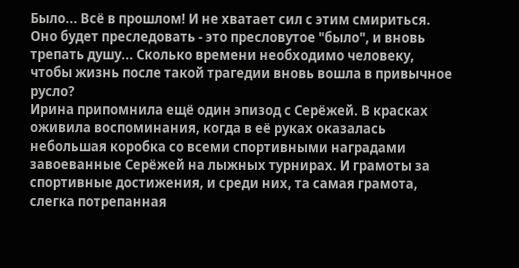Было... Всё в прошлом! И не хватает сил с этим смириться. Оно будет преследовать - это пресловутое "было", и вновь трепать душу... Сколько времени необходимо человеку, чтобы жизнь после такой трагедии вновь вошла в привычное русло?
Ирина припомнила ещё один эпизод с Серёжей. В красках оживила воспоминания, когда в её руках оказалась небольшая коробка со всеми спортивными наградами завоеванные Серёжей на лыжных турнирах. И грамоты за спортивные достижения, и среди них, та самая грамота, слегка потрепанная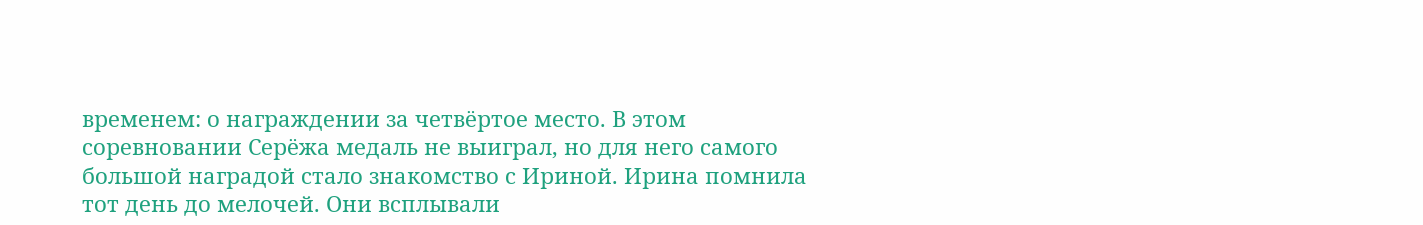временем: о награждении за четвёртое место. В этом соревновании Серёжа медаль не выиграл, но для него самого большой наградой стало знакомство с Ириной. Ирина помнила тот день до мелочей. Они всплывали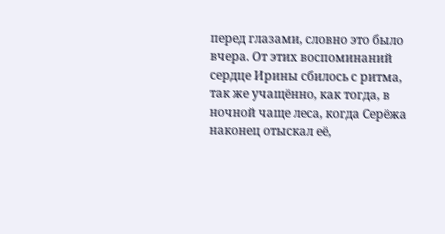перед глазами, словно это было вчера. От этих воспоминаний сердце Ирины сбилось с ритма, так же учащённо, как тогда, в ночной чаще леса, когда Серёжа наконец отыскал её,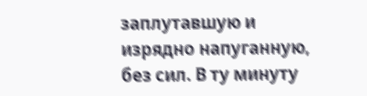заплутавшую и изрядно напуганную, без сил. В ту минуту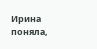Ирина поняла,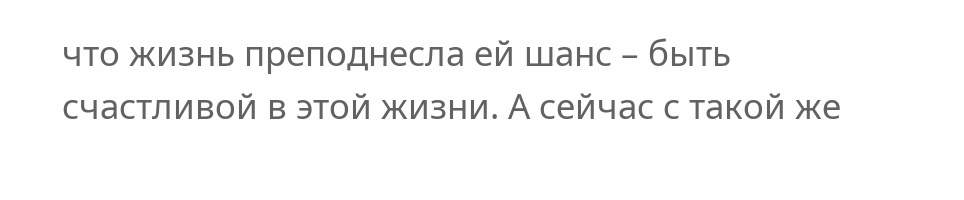что жизнь преподнесла ей шанс – быть счастливой в этой жизни. А сейчас с такой же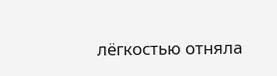лёгкостью отняла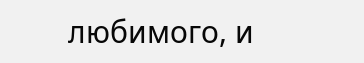любимого, и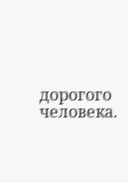дорогого человека.